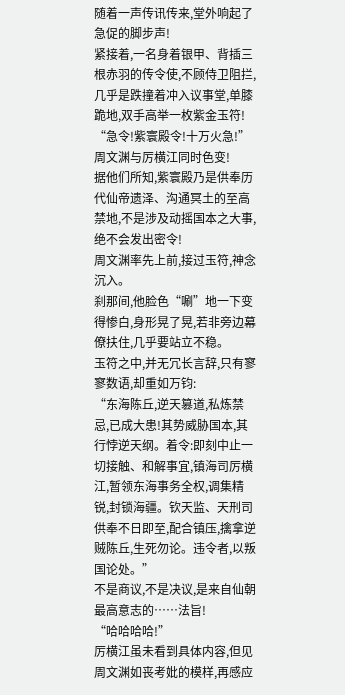随着一声传讯传来,堂外响起了急促的脚步声!
紧接着,一名身着银甲、背插三根赤羽的传令使,不顾侍卫阻拦,几乎是跌撞着冲入议事堂,单膝跪地,双手高举一枚紫金玉符!
“急令!紫寰殿令!十万火急!”
周文渊与厉横江同时色变!
据他们所知,紫寰殿乃是供奉历代仙帝遗泽、沟通冥土的至高禁地,不是涉及动摇国本之大事,绝不会发出密令!
周文渊率先上前,接过玉符,神念沉入。
刹那间,他脸色“唰”地一下变得惨白,身形晃了晃,若非旁边幕僚扶住,几乎要站立不稳。
玉符之中,并无冗长言辞,只有寥寥数语,却重如万钧:
“东海陈丘,逆天篡道,私炼禁忌,已成大患!其势威胁国本,其行悖逆天纲。着令:即刻中止一切接触、和解事宜,镇海司厉横江,暂领东海事务全权,调集精锐,封锁海疆。钦天监、天刑司供奉不日即至,配合镇压,擒拿逆贼陈丘,生死勿论。违令者,以叛国论处。”
不是商议,不是决议,是来自仙朝最高意志的……法旨!
“哈哈哈哈!”
厉横江虽未看到具体内容,但见周文渊如丧考妣的模样,再感应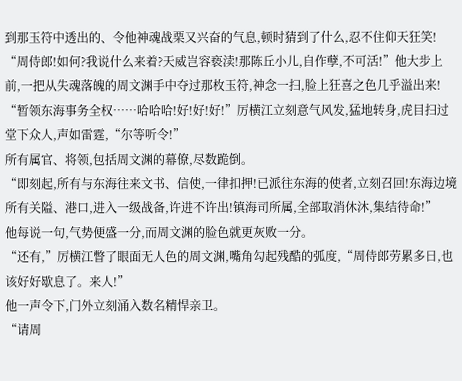到那玉符中透出的、令他神魂战栗又兴奋的气息,顿时猜到了什么,忍不住仰天狂笑!
“周侍郎!如何?我说什么来着?天威岂容亵渎!那陈丘小儿,自作孽,不可活!”他大步上前,一把从失魂落魄的周文渊手中夺过那枚玉符,神念一扫,脸上狂喜之色几乎溢出来!
“暂领东海事务全权……哈哈哈!好!好!好!”厉横江立刻意气风发,猛地转身,虎目扫过堂下众人,声如雷霆,“尔等听令!”
所有属官、将领,包括周文渊的幕僚,尽数跪倒。
“即刻起,所有与东海往来文书、信使,一律扣押!已派往东海的使者,立刻召回!东海边境所有关隘、港口,进入一级战备,许进不许出!镇海司所属,全部取消休沐,集结待命!”
他每说一句,气势便盛一分,而周文渊的脸色就更灰败一分。
“还有,”厉横江瞥了眼面无人色的周文渊,嘴角勾起残酷的弧度,“周侍郎劳累多日,也该好好歇息了。来人!”
他一声令下,门外立刻涌入数名精悍亲卫。
“请周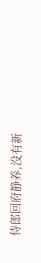侍郎回府静养,没有新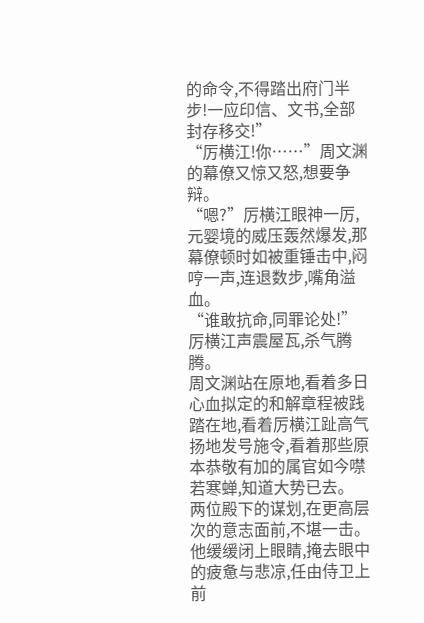的命令,不得踏出府门半步!一应印信、文书,全部封存移交!”
“厉横江!你……”周文渊的幕僚又惊又怒,想要争辩。
“嗯?”厉横江眼神一厉,元婴境的威压轰然爆发,那幕僚顿时如被重锤击中,闷哼一声,连退数步,嘴角溢血。
“谁敢抗命,同罪论处!”厉横江声震屋瓦,杀气腾腾。
周文渊站在原地,看着多日心血拟定的和解章程被践踏在地,看着厉横江趾高气扬地发号施令,看着那些原本恭敬有加的属官如今噤若寒蝉,知道大势已去。
两位殿下的谋划,在更高层次的意志面前,不堪一击。
他缓缓闭上眼睛,掩去眼中的疲惫与悲凉,任由侍卫上前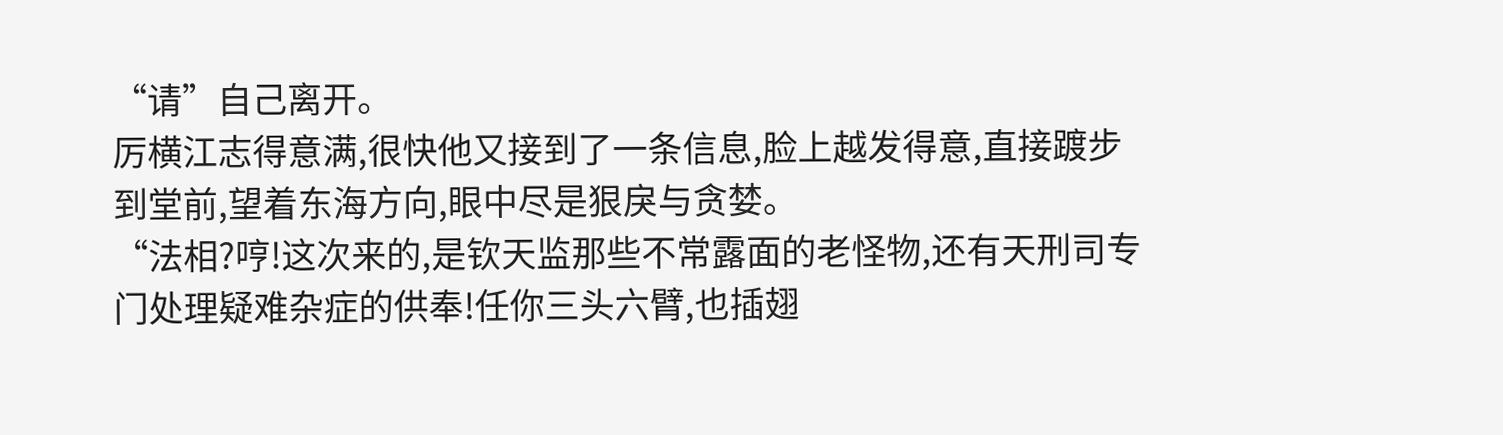“请”自己离开。
厉横江志得意满,很快他又接到了一条信息,脸上越发得意,直接踱步到堂前,望着东海方向,眼中尽是狠戾与贪婪。
“法相?哼!这次来的,是钦天监那些不常露面的老怪物,还有天刑司专门处理疑难杂症的供奉!任你三头六臂,也插翅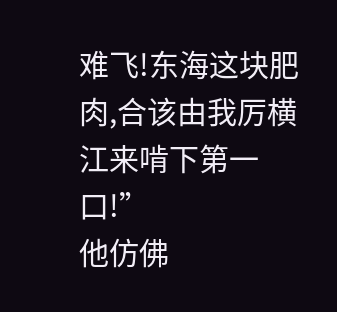难飞!东海这块肥肉,合该由我厉横江来啃下第一口!”
他仿佛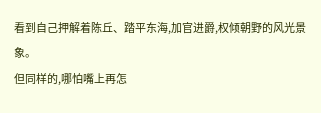看到自己押解着陈丘、踏平东海,加官进爵,权倾朝野的风光景象。
但同样的,哪怕嘴上再怎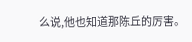么说,他也知道那陈丘的厉害。